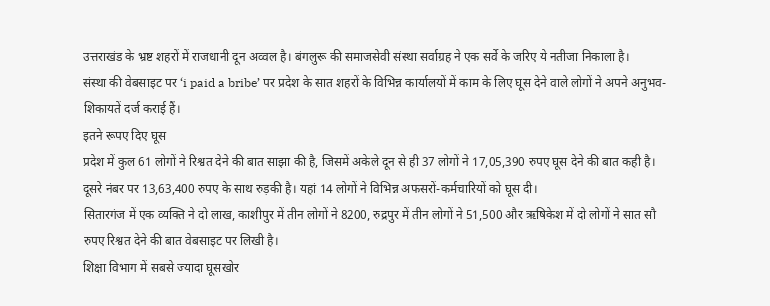उत्तराखंड के भ्रष्ट शहरों में राजधानी दून अव्वल है। बंगलुरू की समाजसेवी संस्था सर्वाग्रह ने एक सर्वे के जरिए ये नतीजा निकाला है।
संस्था की वेबसाइट पर ‘i paid a bribe’ पर प्रदेश के सात शहरों के विभिन्न कार्यालयों में काम के लिए घूस देने वाले लोगों ने अपने अनुभव-शिकायतें दर्ज कराई हैं।
इतने रूपए दिए घूस
प्रदेश में कुल 61 लोगों ने रिश्वत देने की बात साझा की है, जिसमें अकेले दून से ही 37 लोगों ने 17,05,390 रुपए घूस देने की बात कही है। दूसरे नंबर पर 13,63,400 रुपए के साथ रुड़की है। यहां 14 लोगों ने विभिन्न अफसरों-कर्मचारियों को घूस दी।
सितारगंज में एक व्यक्ति ने दो लाख, काशीपुर में तीन लोगों ने 8200, रुद्रपुर में तीन लोगों ने 51,500 और ऋषिकेश में दो लोगों ने सात सौ रुपए रिश्वत देने की बात वेबसाइट पर लिखी है।
शिक्षा विभाग में सबसे ज्यादा घूसखोर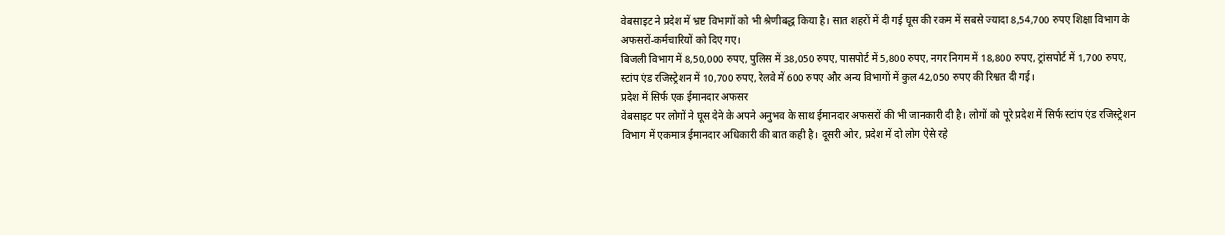वेबसाइट ने प्रदेश में भ्रष्ट विभागों को भी श्रेणीबद्ध किया है। सात शहरों में दी गई घूस की रकम में सबसे ज्यादा 8,54,700 रुपए शिक्षा विभाग के अफसरों-कर्मचारियों को दिए गए।
बिजली विभाग में 8,50,000 रुपए, पुलिस में 38,050 रुपए, पासपोर्ट में 5,800 रुपए, नगर निगम में 18,800 रुपए, ट्रांसपोर्ट में 1,700 रुपए, स्टांप एंड रजिस्ट्रेशन में 10,700 रुपए, रेलवे में 600 रुपए और अन्य विभागों में कुल 42,050 रुपए की रिश्वत दी गई।
प्रदेश में सिर्फ एक ईमानदार अफसर
वेबसाइट पर लोगों ने घूस देने के अपने अनुभव के साथ ईमानदार अफसरों की भी जानकारी दी है। लोगों को पूरे प्रदेश में सिर्फ स्टांप एंड रजिस्ट्रेशन विभाग में एकमात्र ईमानदार अधिकारी की बात कही है। दूसरी ओर, प्रदेश में दो लोग ऐसे रहे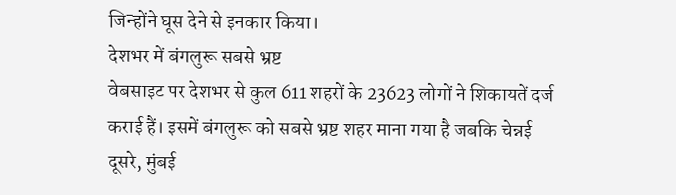जिन्होंने घूस देने से इनकार किया।
देशभर में बंगलुरू सबसे भ्रष्ट
वेबसाइट पर देशभर से कुल 611 शहरों के 23623 लोगों ने शिकायतें दर्ज कराई हैं। इसमें बंगलुरू को सबसे भ्रष्ट शहर माना गया है जबकि चेन्नई दूसरे, मुंबई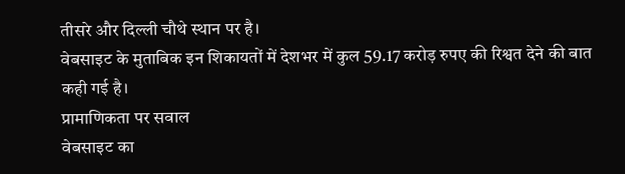तीसरे और दिल्ली चौथे स्थान पर है।
वेबसाइट के मुताबिक इन शिकायतों में देशभर में कुल 59.17 करोड़ रुपए की रिश्वत देने की बात कही गई है।
प्रामाणिकता पर सवाल
वेबसाइट का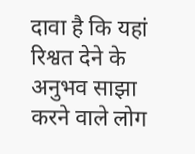दावा है कि यहां रिश्वत देने के अनुभव साझा करने वाले लोग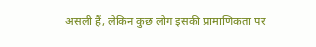असली हैं, लेकिन कुछ लोग इसकी प्रामाणिकता पर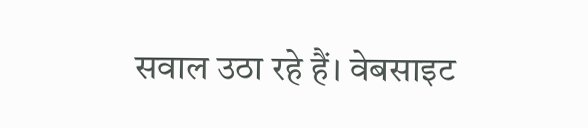सवाल उठा रहे हैं। वेबसाइट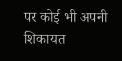पर कोई भी अपनी शिकायत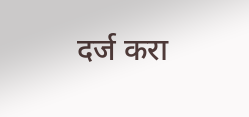दर्ज करा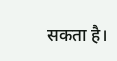सकता है।